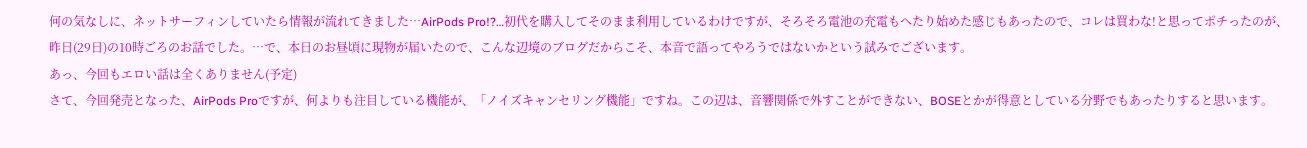何の気なしに、ネットサーフィンしていたら情報が流れてきました…AirPods Pro!?…初代を購入してそのまま利用しているわけですが、そろそろ電池の充電もへたり始めた感じもあったので、コレは買わな!と思ってポチったのが、昨日(29日)の10時ごろのお話でした。…で、本日のお昼頃に現物が届いたので、こんな辺境のブログだからこそ、本音で語ってやろうではないかという試みでございます。
あっ、今回もエロい話は全くありません(予定)
さて、今回発売となった、AirPods Proですが、何よりも注目している機能が、「ノイズキャンセリング機能」ですね。この辺は、音響関係で外すことができない、BOSEとかが得意としている分野でもあったりすると思います。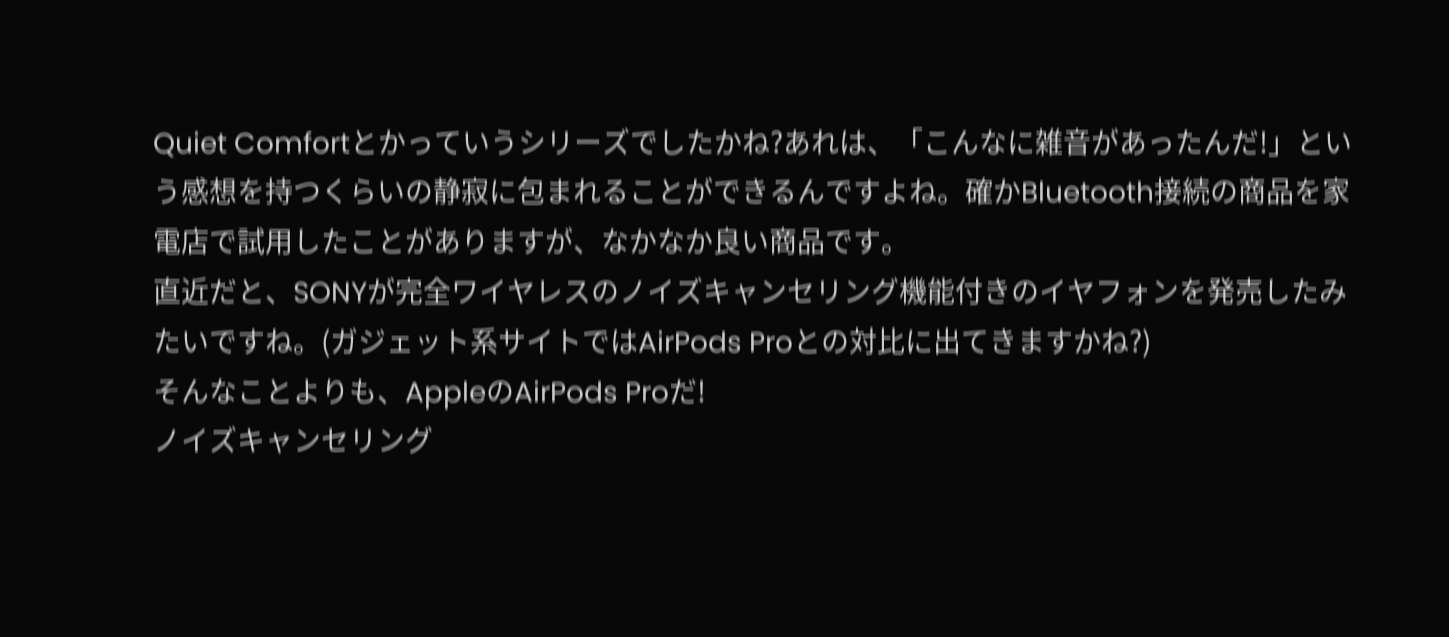Quiet Comfortとかっていうシリーズでしたかね?あれは、「こんなに雑音があったんだ!」という感想を持つくらいの静寂に包まれることができるんですよね。確かBluetooth接続の商品を家電店で試用したことがありますが、なかなか良い商品です。
直近だと、SONYが完全ワイヤレスのノイズキャンセリング機能付きのイヤフォンを発売したみたいですね。(ガジェット系サイトではAirPods Proとの対比に出てきますかね?)
そんなことよりも、AppleのAirPods Proだ!
ノイズキャンセリング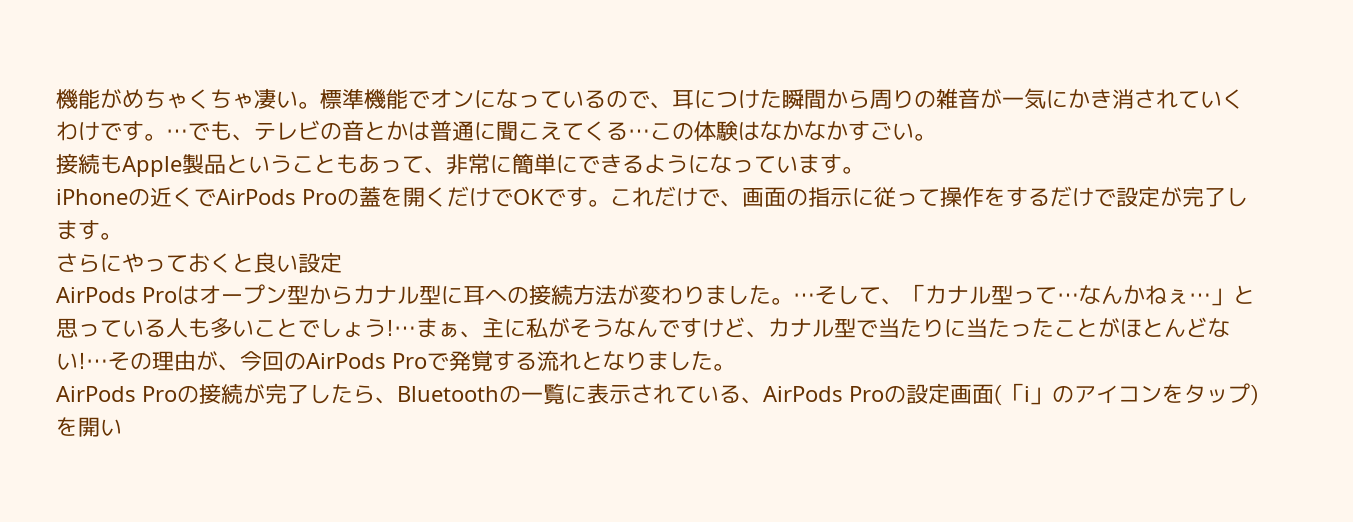機能がめちゃくちゃ凄い。標準機能でオンになっているので、耳につけた瞬間から周りの雑音が一気にかき消されていくわけです。…でも、テレビの音とかは普通に聞こえてくる…この体験はなかなかすごい。
接続もApple製品ということもあって、非常に簡単にできるようになっています。
iPhoneの近くでAirPods Proの蓋を開くだけでOKです。これだけで、画面の指示に従って操作をするだけで設定が完了します。
さらにやっておくと良い設定
AirPods Proはオープン型からカナル型に耳への接続方法が変わりました。…そして、「カナル型って…なんかねぇ…」と思っている人も多いことでしょう!…まぁ、主に私がそうなんですけど、カナル型で当たりに当たったことがほとんどない!…その理由が、今回のAirPods Proで発覚する流れとなりました。
AirPods Proの接続が完了したら、Bluetoothの一覧に表示されている、AirPods Proの設定画面(「i」のアイコンをタップ)を開い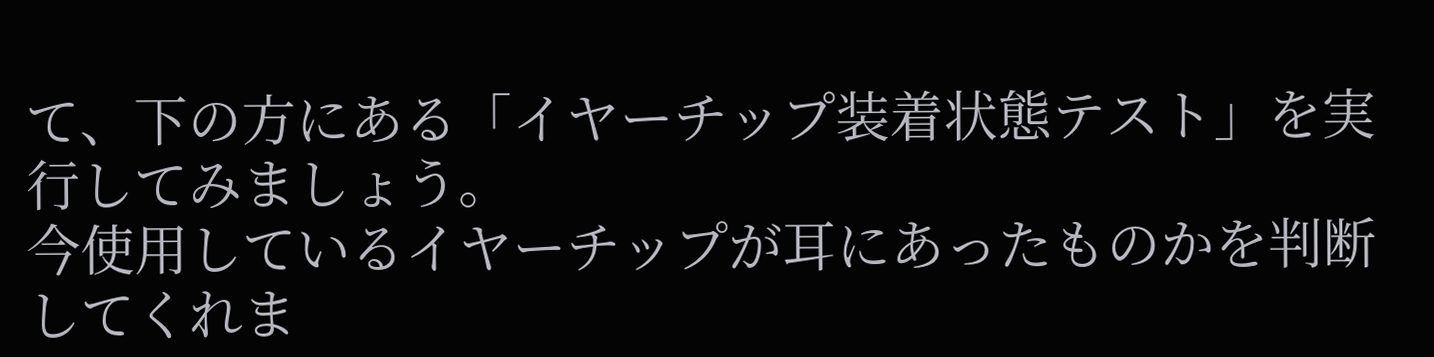て、下の方にある「イヤーチップ装着状態テスト」を実行してみましょう。
今使用しているイヤーチップが耳にあったものかを判断してくれま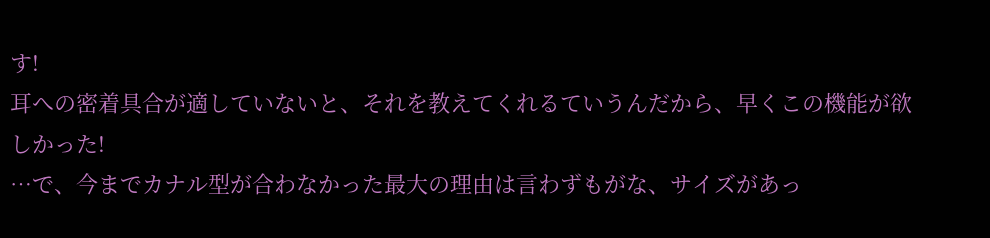す!
耳への密着具合が適していないと、それを教えてくれるていうんだから、早くこの機能が欲しかった!
…で、今までカナル型が合わなかった最大の理由は言わずもがな、サイズがあっ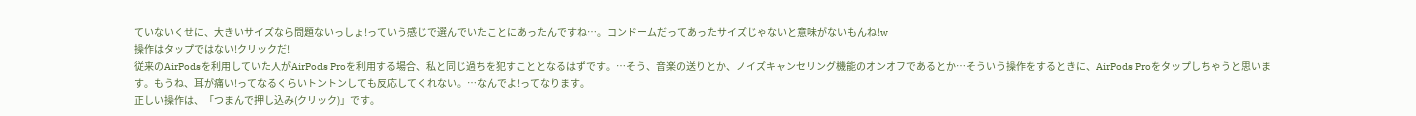ていないくせに、大きいサイズなら問題ないっしょ!っていう感じで選んでいたことにあったんですね…。コンドームだってあったサイズじゃないと意味がないもんね!w
操作はタップではない!クリックだ!
従来のAirPodsを利用していた人がAirPods Proを利用する場合、私と同じ過ちを犯すこととなるはずです。…そう、音楽の送りとか、ノイズキャンセリング機能のオンオフであるとか…そういう操作をするときに、AirPods Proをタップしちゃうと思います。もうね、耳が痛い!ってなるくらいトントンしても反応してくれない。…なんでよ!ってなります。
正しい操作は、「つまんで押し込み(クリック)」です。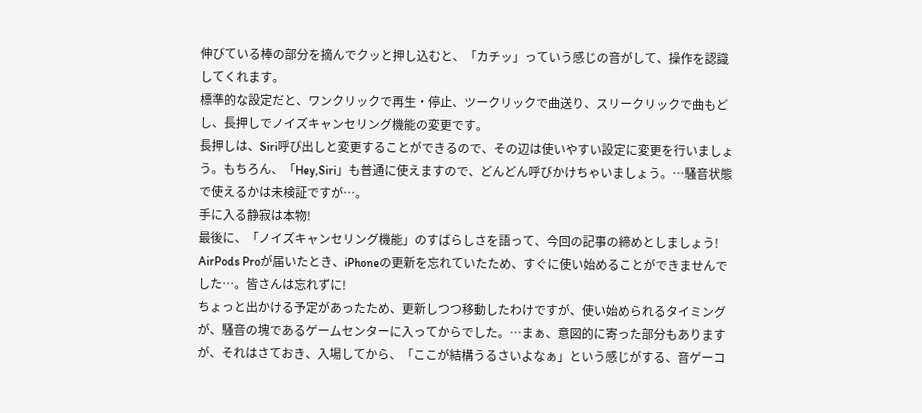伸びている棒の部分を摘んでクッと押し込むと、「カチッ」っていう感じの音がして、操作を認識してくれます。
標準的な設定だと、ワンクリックで再生・停止、ツークリックで曲送り、スリークリックで曲もどし、長押しでノイズキャンセリング機能の変更です。
長押しは、Siri呼び出しと変更することができるので、その辺は使いやすい設定に変更を行いましょう。もちろん、「Hey,Siri」も普通に使えますので、どんどん呼びかけちゃいましょう。…騒音状態で使えるかは未検証ですが…。
手に入る静寂は本物!
最後に、「ノイズキャンセリング機能」のすばらしさを語って、今回の記事の締めとしましょう!
AirPods Proが届いたとき、iPhoneの更新を忘れていたため、すぐに使い始めることができませんでした…。皆さんは忘れずに!
ちょっと出かける予定があったため、更新しつつ移動したわけですが、使い始められるタイミングが、騒音の塊であるゲームセンターに入ってからでした。…まぁ、意図的に寄った部分もありますが、それはさておき、入場してから、「ここが結構うるさいよなぁ」という感じがする、音ゲーコ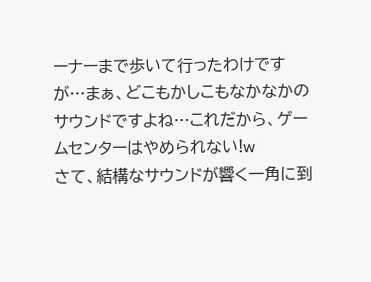ーナーまで歩いて行ったわけですが…まぁ、どこもかしこもなかなかのサウンドですよね…これだから、ゲームセンターはやめられない!w
さて、結構なサウンドが響く一角に到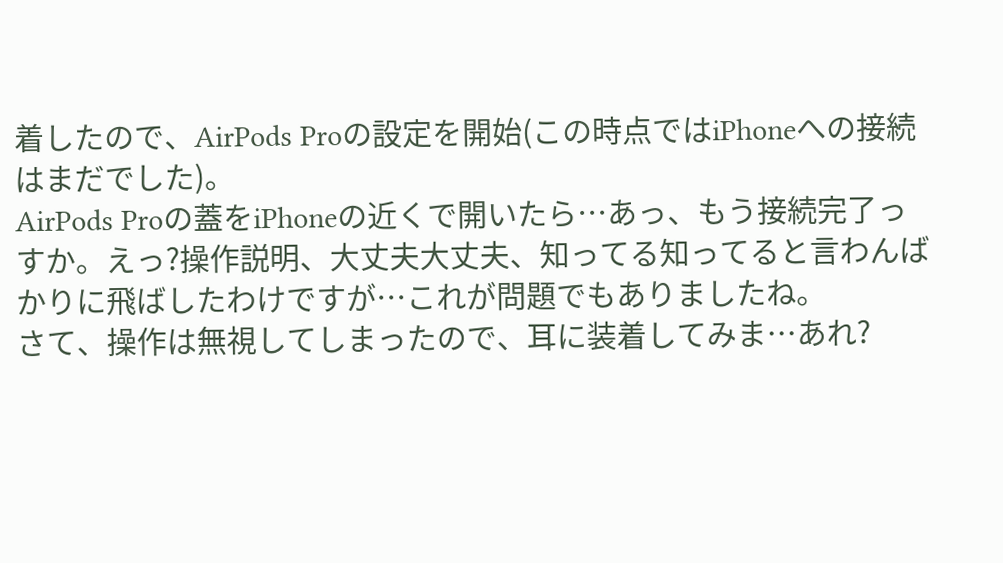着したので、AirPods Proの設定を開始(この時点ではiPhoneへの接続はまだでした)。
AirPods Proの蓋をiPhoneの近くで開いたら…あっ、もう接続完了っすか。えっ?操作説明、大丈夫大丈夫、知ってる知ってると言わんばかりに飛ばしたわけですが…これが問題でもありましたね。
さて、操作は無視してしまったので、耳に装着してみま…あれ?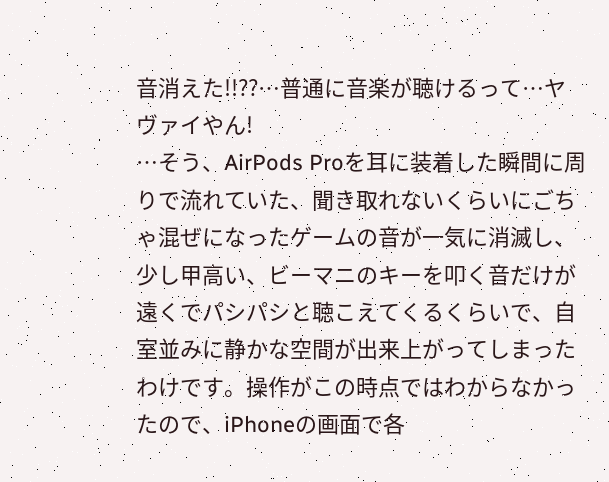音消えた!!??…普通に音楽が聴けるって…ヤヴァイやん!
…そう、AirPods Proを耳に装着した瞬間に周りで流れていた、聞き取れないくらいにごちゃ混ぜになったゲームの音が一気に消滅し、少し甲高い、ビーマニのキーを叩く音だけが遠くでパシパシと聴こえてくるくらいで、自室並みに静かな空間が出来上がってしまったわけです。操作がこの時点ではわからなかったので、iPhoneの画面で各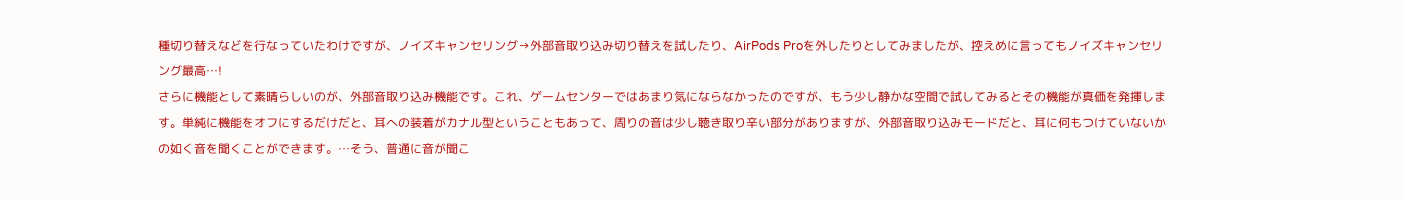種切り替えなどを行なっていたわけですが、ノイズキャンセリング→外部音取り込み切り替えを試したり、AirPods Proを外したりとしてみましたが、控えめに言ってもノイズキャンセリング最高…!
さらに機能として素晴らしいのが、外部音取り込み機能です。これ、ゲームセンターではあまり気にならなかったのですが、もう少し静かな空間で試してみるとその機能が真価を発揮します。単純に機能をオフにするだけだと、耳への装着がカナル型ということもあって、周りの音は少し聴き取り辛い部分がありますが、外部音取り込みモードだと、耳に何もつけていないかの如く音を聞くことができます。…そう、普通に音が聞こ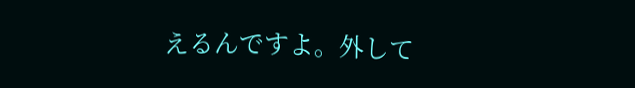えるんですよ。外して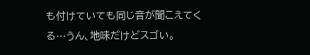も付けていても同じ音が聞こえてくる…うん、地味だけどスゴい。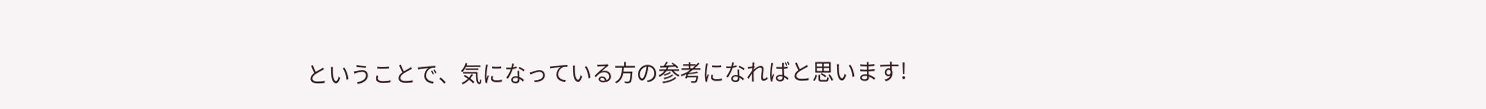ということで、気になっている方の参考になればと思います!